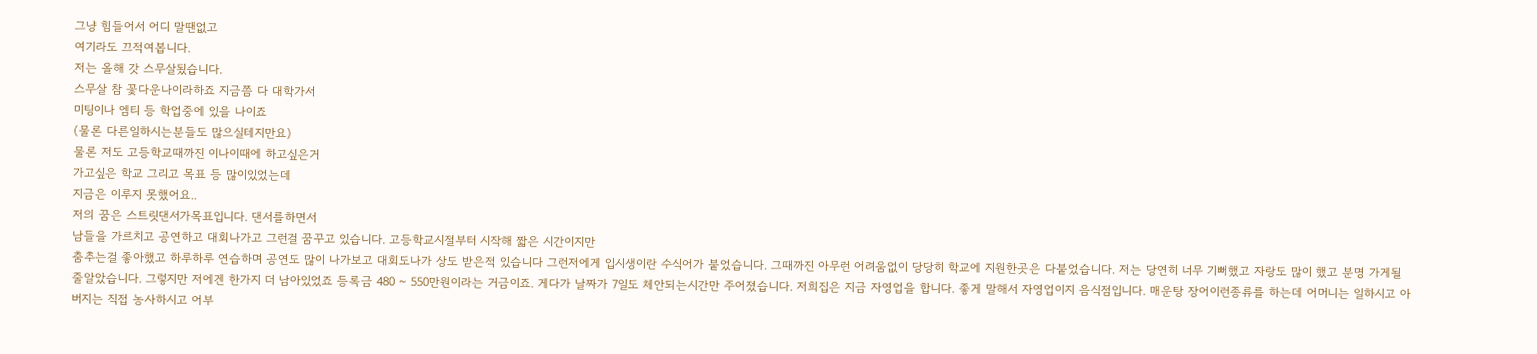그냥 힘들어서 어디 말땐없고
여기라도 끄적여봅니다.
저는 올해 갓 스무살됬습니다.
스무살 참 꽃다운나이라하죠 지금쯤 다 대학가서
미팅이나 엠티 등 학업중에 있을 나이죠
(물론 다른일하시는분들도 많으실테지만요)
물론 저도 고등학교때까진 이나이때에 하고싶은거
가고싶은 학교 그리고 목표 등 많이있었는데
지금은 이루지 못했어요..
저의 꿈은 스트릿댄서가목표입니다. 댄서를하면서
남들을 가르치고 공연하고 대회나가고 그런걸 꿈꾸고 있습니다. 고등학교시절부터 시작해 짧은 시간이지만
춤추는걸 좋아했고 하루하루 연습하며 공연도 많이 나가보고 대회도나가 상도 받은적 있습니다 그런저에게 입시생이란 수식어가 붙었습니다. 그때까진 아무런 어려움없이 당당히 학교에 지원한곳은 다붙었습니다. 저는 당연히 너무 기뻐했고 자랑도 많이 했고 분명 가게될줄알았습니다. 그렇지만 저에겐 한가지 더 남아있었죠 등록금 480 ~ 550만원이라는 거금이죠. 게다가 날짜가 7일도 체안되는시간만 주어졌습니다. 저희집은 지금 자영업을 합니다. 좋게 말해서 자영업이지 음식점입니다. 매운탕 장어이런종류를 하는데 어머니는 일하시고 아버지는 직접 농사하시고 어부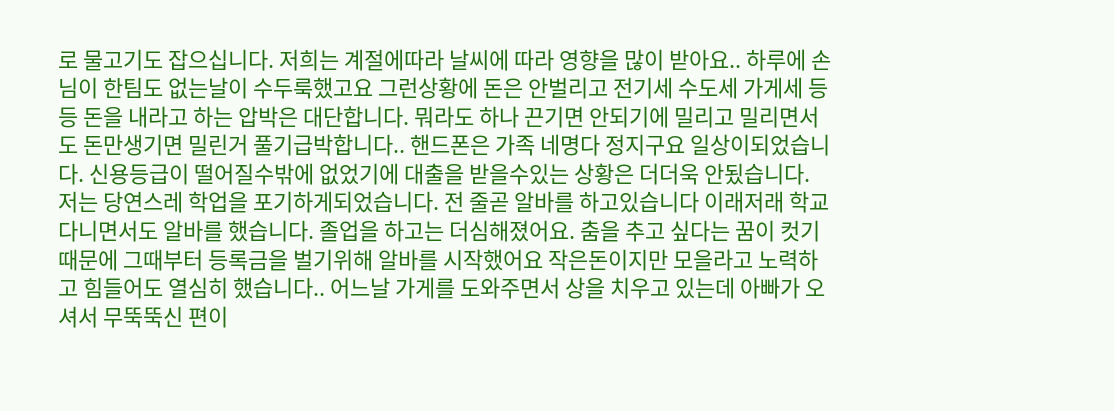로 물고기도 잡으십니다. 저희는 계절에따라 날씨에 따라 영향을 많이 받아요.. 하루에 손님이 한팀도 없는날이 수두룩했고요 그런상황에 돈은 안벌리고 전기세 수도세 가게세 등등 돈을 내라고 하는 압박은 대단합니다. 뭐라도 하나 끈기면 안되기에 밀리고 밀리면서도 돈만생기면 밀린거 풀기급박합니다.. 핸드폰은 가족 네명다 정지구요 일상이되었습니다. 신용등급이 떨어질수밖에 없었기에 대출을 받을수있는 상황은 더더욱 안됬습니다. 저는 당연스레 학업을 포기하게되었습니다. 전 줄곧 알바를 하고있습니다 이래저래 학교다니면서도 알바를 했습니다. 졸업을 하고는 더심해졌어요. 춤을 추고 싶다는 꿈이 컷기때문에 그때부터 등록금을 벌기위해 알바를 시작했어요 작은돈이지만 모을라고 노력하고 힘들어도 열심히 했습니다.. 어느날 가게를 도와주면서 상을 치우고 있는데 아빠가 오셔서 무뚝뚝신 편이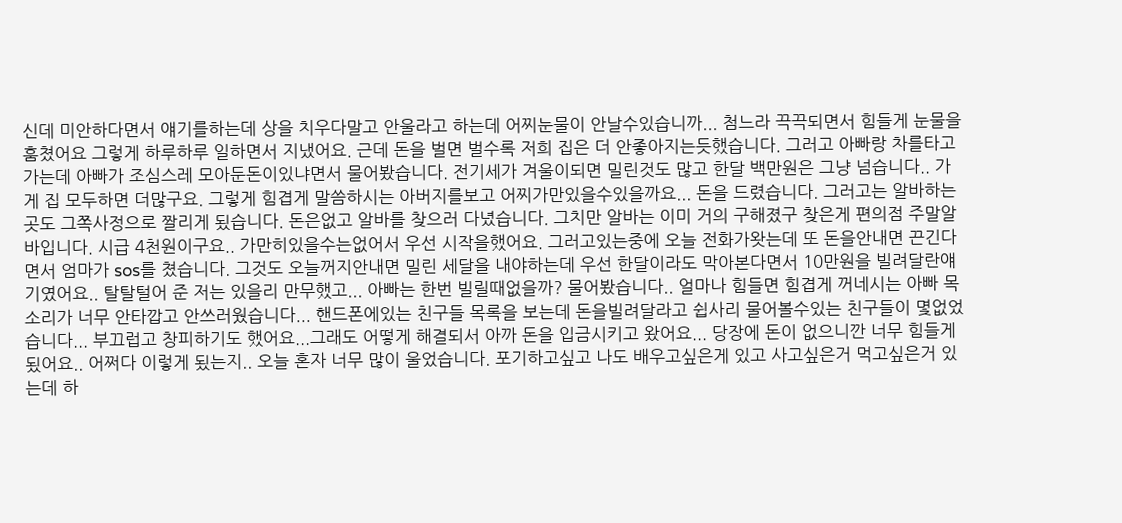신데 미안하다면서 얘기를하는데 상을 치우다말고 안울라고 하는데 어찌눈물이 안날수있습니까... 첨느라 끅끅되면서 힘들게 눈물을 훔쳤어요 그렇게 하루하루 일하면서 지냈어요. 근데 돈을 벌면 벌수록 저희 집은 더 안좋아지는듯했습니다. 그러고 아빠랑 차를타고 가는데 아빠가 조심스레 모아둔돈이있냐면서 물어봤습니다. 전기세가 겨울이되면 밀린것도 많고 한달 백만원은 그냥 넘습니다.. 가게 집 모두하면 더많구요. 그렇게 힘겹게 말씀하시는 아버지를보고 어찌가만있을수있을까요... 돈을 드렸습니다. 그러고는 알바하는곳도 그쪽사정으로 짤리게 됬습니다. 돈은없고 알바를 찾으러 다녔습니다. 그치만 알바는 이미 거의 구해졌구 찾은게 편의점 주말알바입니다. 시급 4천원이구요.. 가만히있을수는없어서 우선 시작을했어요. 그러고있는중에 오늘 전화가왓는데 또 돈을안내면 끈긴다면서 엄마가 sos를 쳤습니다. 그것도 오늘꺼지안내면 밀린 세달을 내야하는데 우선 한달이라도 막아본다면서 10만원을 빌려달란얘기였어요.. 탈탈털어 준 저는 있을리 만무했고... 아빠는 한번 빌릴때없을까? 물어봤습니다.. 얼마나 힘들면 힘겹게 꺼네시는 아빠 목소리가 너무 안타깝고 안쓰러웠습니다... 핸드폰에있는 친구들 목록을 보는데 돈을빌려달라고 쉽사리 물어볼수있는 친구들이 몇없었습니다... 부끄럽고 창피하기도 했어요...그래도 어떻게 해결되서 아까 돈을 입금시키고 왔어요... 당장에 돈이 없으니깐 너무 힘들게됬어요.. 어쩌다 이렇게 됬는지.. 오늘 혼자 너무 많이 울었습니다. 포기하고싶고 나도 배우고싶은게 있고 사고싶은거 먹고싶은거 있는데 하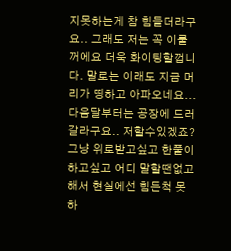지못하는게 참 힘들더라구요.. 그래도 저는 꼭 이룰꺼에요 더욱 화이팅할껍니다. 말로는 이래도 지금 머리가 띵하고 아파오네요... 다음달부터는 공장에 드러갈라구요.. 저할수있겠죠? 그냥 위로받고싶고 한풀이하고싶고 어디 말할땐없고 해서 현실에선 힘든척 못하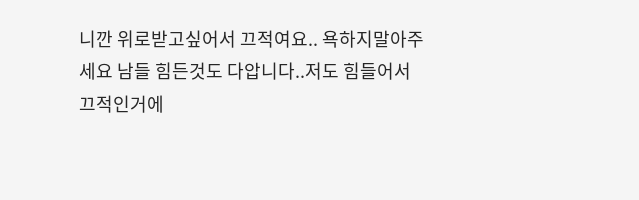니깐 위로받고싶어서 끄적여요.. 욕하지말아주세요 남들 힘든것도 다압니다..저도 힘들어서 끄적인거에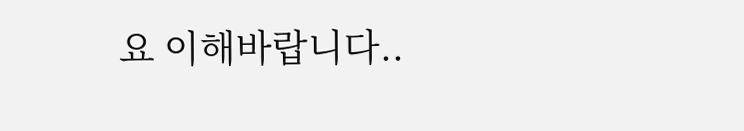요 이해바랍니다..